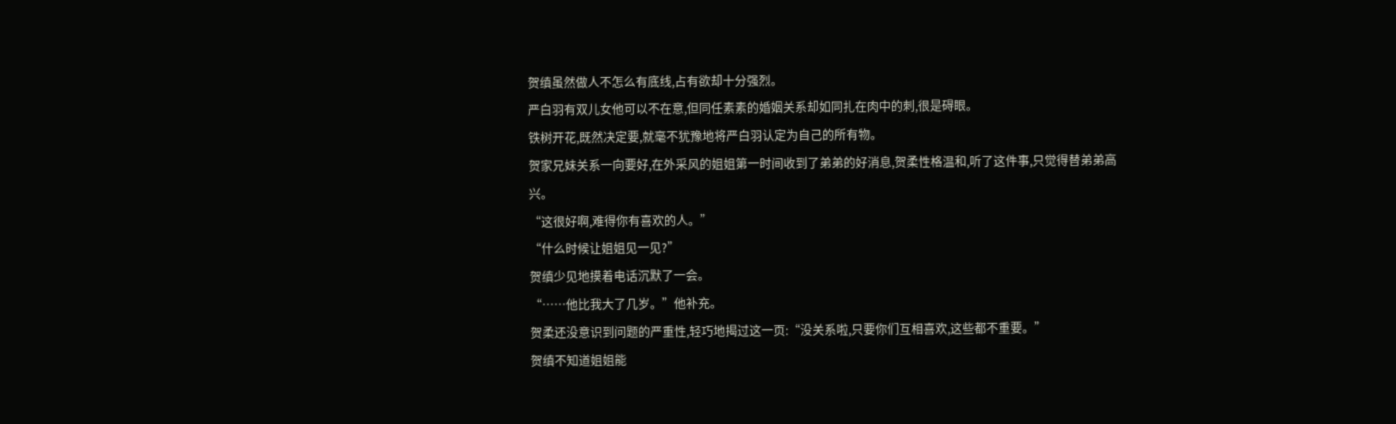贺缜虽然做人不怎么有底线,占有欲却十分强烈。
严白羽有双儿女他可以不在意,但同任素素的婚姻关系却如同扎在肉中的刺,很是碍眼。
铁树开花,既然决定要,就毫不犹豫地将严白羽认定为自己的所有物。
贺家兄妹关系一向要好,在外采风的姐姐第一时间收到了弟弟的好消息,贺柔性格温和,听了这件事,只觉得替弟弟高兴。
“这很好啊,难得你有喜欢的人。”
“什么时候让姐姐见一见?”
贺缜少见地摸着电话沉默了一会。
“……他比我大了几岁。”他补充。
贺柔还没意识到问题的严重性,轻巧地揭过这一页:“没关系啦,只要你们互相喜欢,这些都不重要。”
贺缜不知道姐姐能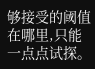够接受的阈值在哪里,只能一点点试探。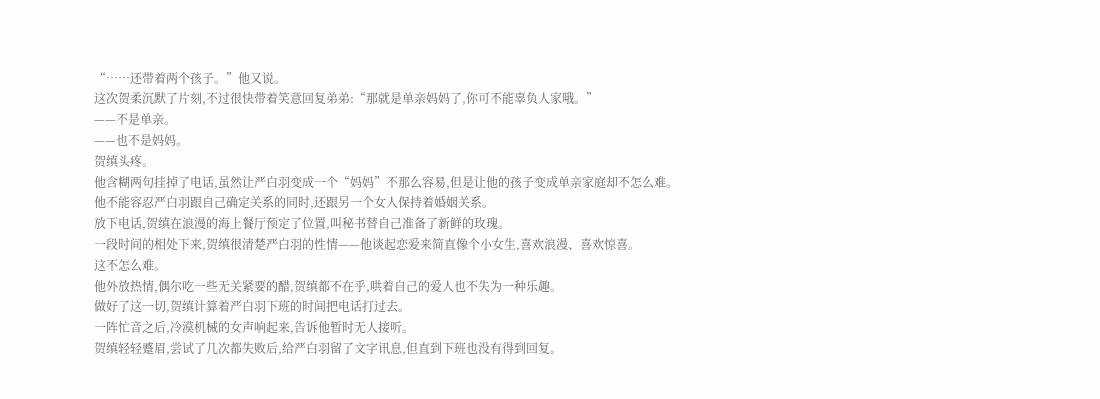“……还带着两个孩子。”他又说。
这次贺柔沉默了片刻,不过很快带着笑意回复弟弟:“那就是单亲妈妈了,你可不能辜负人家哦。”
——不是单亲。
——也不是妈妈。
贺缜头疼。
他含糊两句挂掉了电话,虽然让严白羽变成一个“妈妈”不那么容易,但是让他的孩子变成单亲家庭却不怎么难。
他不能容忍严白羽跟自己确定关系的同时,还跟另一个女人保持着婚姻关系。
放下电话,贺缜在浪漫的海上餐厅预定了位置,叫秘书替自己准备了新鲜的玫瑰。
一段时间的相处下来,贺缜很清楚严白羽的性情——他谈起恋爱来简直像个小女生,喜欢浪漫、喜欢惊喜。
这不怎么难。
他外放热情,偶尔吃一些无关紧要的醋,贺缜都不在乎,哄着自己的爱人也不失为一种乐趣。
做好了这一切,贺缜计算着严白羽下班的时间把电话打过去。
一阵忙音之后,冷漠机械的女声响起来,告诉他暂时无人接听。
贺缜轻轻蹙眉,尝试了几次都失败后,给严白羽留了文字讯息,但直到下班也没有得到回复。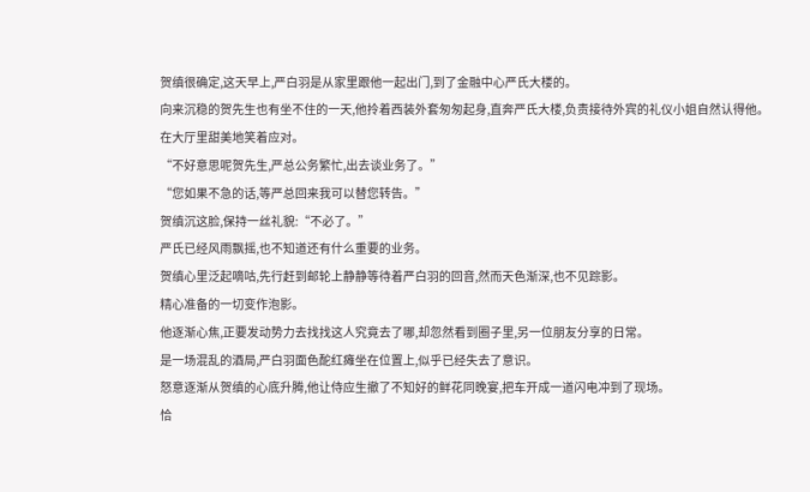贺缜很确定,这天早上,严白羽是从家里跟他一起出门,到了金融中心严氏大楼的。
向来沉稳的贺先生也有坐不住的一天,他拎着西装外套匆匆起身,直奔严氏大楼,负责接待外宾的礼仪小姐自然认得他。
在大厅里甜美地笑着应对。
“不好意思呢贺先生,严总公务繁忙,出去谈业务了。”
“您如果不急的话,等严总回来我可以替您转告。”
贺缜沉这脸,保持一丝礼貌:“不必了。”
严氏已经风雨飘摇,也不知道还有什么重要的业务。
贺缜心里泛起嘀咕,先行赶到邮轮上静静等待着严白羽的回音,然而天色渐深,也不见踪影。
精心准备的一切变作泡影。
他逐渐心焦,正要发动势力去找找这人究竟去了哪,却忽然看到圈子里,另一位朋友分享的日常。
是一场混乱的酒局,严白羽面色酡红瘫坐在位置上,似乎已经失去了意识。
怒意逐渐从贺缜的心底升腾,他让侍应生撤了不知好的鲜花同晚宴,把车开成一道闪电冲到了现场。
恰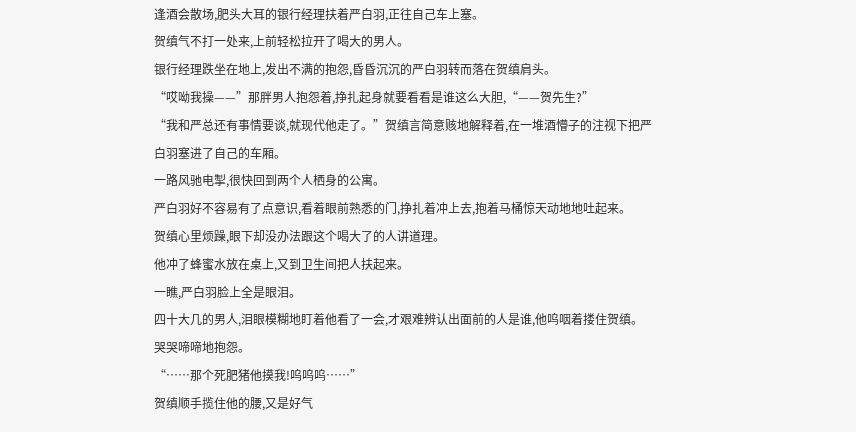逢酒会散场,肥头大耳的银行经理扶着严白羽,正往自己车上塞。
贺缜气不打一处来,上前轻松拉开了喝大的男人。
银行经理跌坐在地上,发出不满的抱怨,昏昏沉沉的严白羽转而落在贺缜肩头。
“哎呦我操——”那胖男人抱怨着,挣扎起身就要看看是谁这么大胆,“——贺先生?”
“我和严总还有事情要谈,就现代他走了。”贺缜言简意赅地解释着,在一堆酒懵子的注视下把严白羽塞进了自己的车厢。
一路风驰电掣,很快回到两个人栖身的公寓。
严白羽好不容易有了点意识,看着眼前熟悉的门,挣扎着冲上去,抱着马桶惊天动地地吐起来。
贺缜心里烦躁,眼下却没办法跟这个喝大了的人讲道理。
他冲了蜂蜜水放在桌上,又到卫生间把人扶起来。
一瞧,严白羽脸上全是眼泪。
四十大几的男人,泪眼模糊地盯着他看了一会,才艰难辨认出面前的人是谁,他呜咽着搂住贺缜。
哭哭啼啼地抱怨。
“……那个死肥猪他摸我!呜呜呜……”
贺缜顺手揽住他的腰,又是好气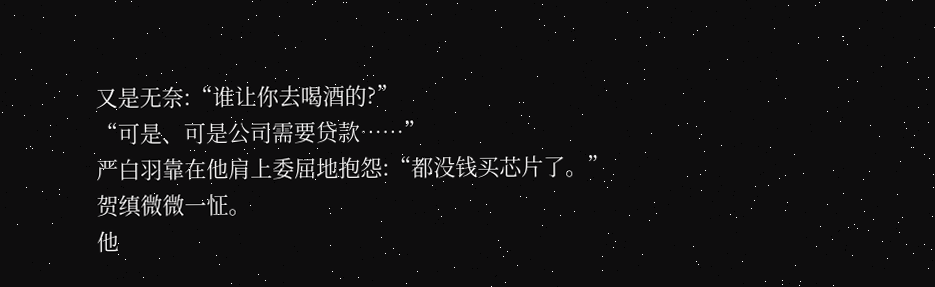又是无奈:“谁让你去喝酒的?”
“可是、可是公司需要贷款……”
严白羽靠在他肩上委屈地抱怨:“都没钱买芯片了。”
贺缜微微一怔。
他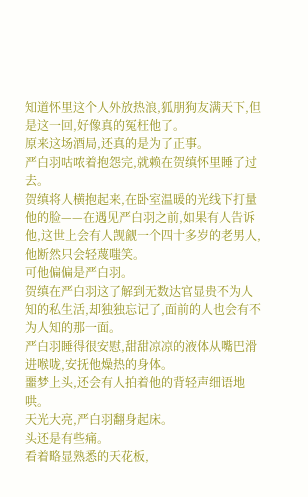知道怀里这个人外放热浪,狐朋狗友满天下,但是这一回,好像真的冤枉他了。
原来这场酒局,还真的是为了正事。
严白羽咕哝着抱怨完,就赖在贺缜怀里睡了过去。
贺缜将人横抱起来,在卧室温暖的光线下打量他的脸——在遇见严白羽之前,如果有人告诉他,这世上会有人觊觎一个四十多岁的老男人,他断然只会轻蔑嗤笑。
可他偏偏是严白羽。
贺缜在严白羽这了解到无数达官显贵不为人知的私生活,却独独忘记了,面前的人也会有不为人知的那一面。
严白羽睡得很安慰,甜甜凉凉的液体从嘴巴滑进喉咙,安抚他燥热的身体。
噩梦上头,还会有人拍着他的背轻声细语地哄。
天光大亮,严白羽翻身起床。
头还是有些痛。
看着略显熟悉的天花板,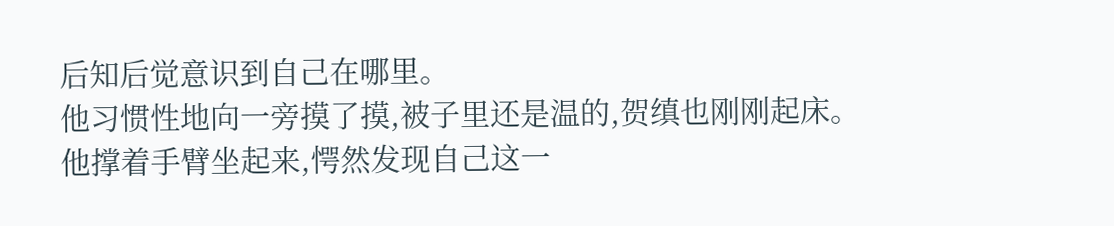后知后觉意识到自己在哪里。
他习惯性地向一旁摸了摸,被子里还是温的,贺缜也刚刚起床。
他撑着手臂坐起来,愕然发现自己这一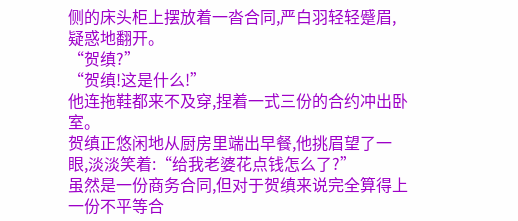侧的床头柜上摆放着一沓合同,严白羽轻轻蹙眉,疑惑地翻开。
“贺缜?”
“贺缜!这是什么!”
他连拖鞋都来不及穿,捏着一式三份的合约冲出卧室。
贺缜正悠闲地从厨房里端出早餐,他挑眉望了一眼,淡淡笑着:“给我老婆花点钱怎么了?”
虽然是一份商务合同,但对于贺缜来说完全算得上一份不平等合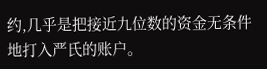约,几乎是把接近九位数的资金无条件地打入严氏的账户。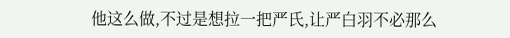他这么做,不过是想拉一把严氏,让严白羽不必那么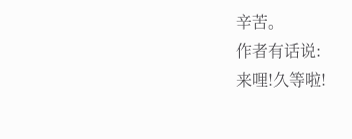辛苦。
作者有话说:
来哩!久等啦!